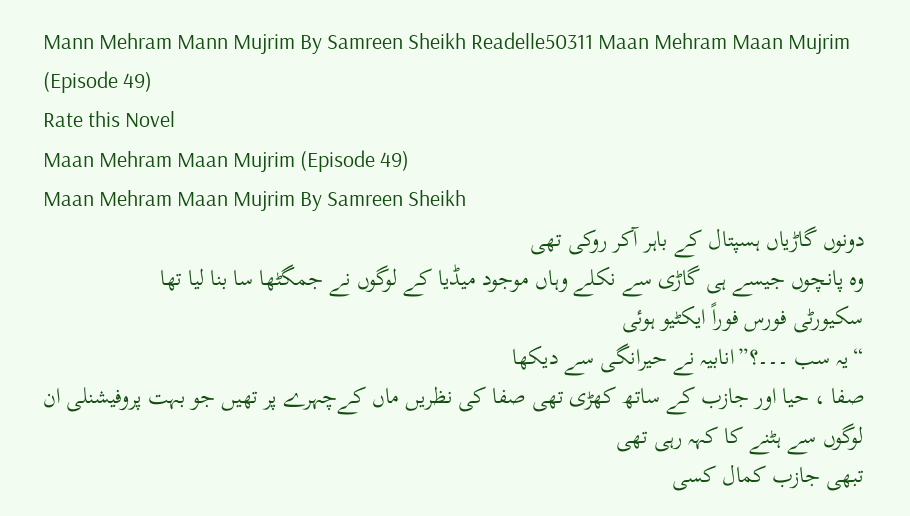Mann Mehram Mann Mujrim By Samreen Sheikh Readelle50311 Maan Mehram Maan Mujrim (Episode 49)
Rate this Novel
Maan Mehram Maan Mujrim (Episode 49)
Maan Mehram Maan Mujrim By Samreen Sheikh
دونوں گاڑیاں ہسپتال کے باہر آکر روکی تھی
وہ پانچوں جیسے ہی گاڑی سے نکلے وہاں موجود میڈیا کے لوگوں نے جمگٹھا سا بنا لیا تھا
سکیورٹی فورس فوراً ایکٹیو ہوئی
“یہ سب ۔۔۔؟”انابیہ نے حیرانگی سے دیکھا
صفا ، حیا اور جازب کے ساتھ کھڑی تھی صفا کی نظریں ماں کےچہرے پر تھیں جو بہت پروفیشنلی ان لوگوں سے ہٹنے کا کہہ رہی تھی
تبھی جازب کمال کسی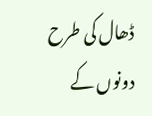ڈھال کی طرح دونوں کے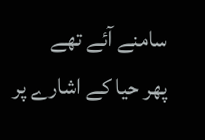سامنے آئے تھے
پھر حیا کے اشارے پر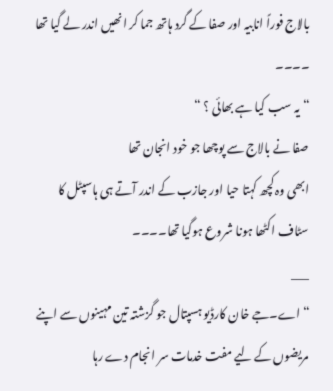بالاج فوراً انابیہ اور صفا کے گرد ہاتھ جما کر انھیں اندر لے گیا تھا ۔۔۔۔
“یہ سب کیا ہے بھائی ؟ “
صفا نے بالاج سے پوچھا جو خود انجان تھا
ابھی وہ کچھ کہتا حیا اور جازب کے اندر آتے ہی ہاسپٹل کا سٹاف اکٹھا ہونا شروع ہوگیا تھا۔۔۔۔
___
“اے۔جے خان کارڈیو ہسپتال جو گزشتہ تین مہینوں سے اپنے مریضوں کے لیے مفت خدمات سر انجام دے رہا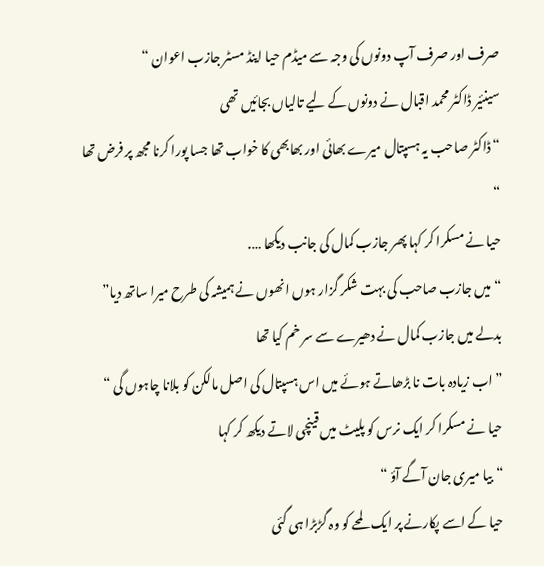صرف اور صرف آپ دونوں کی وجہ سے میڈم حیا اینڈ مسٹر جازب اعوان “
سینئیر ڈاکٹر محمد اقبال نے دونوں کے لیے تالیاں بجائیں تھی
“ڈاکٹر صاحب یہ ہسپتال میرے بھائی اور بھابھی کا خواب تھا جسا پورا کرنا مجھ پر فرض تھا “
حیا نے مسکرا کر کہا پھر جازب کمال کی جانب دیکھا ….
“میں جازب صاحب کی بہت شکر گزار ہوں انھوں نے ہمیشہ کی طرح میرا ساتھ دیا”
بدلے میں جازب کمال نے دھیرے سے سر خم کیا تھا
” اب زیادہ بات نا بڑھاتے ہوئے میں اس ہسپتال کی اصل مالکن کو بلانا چاہوں گی “
حیا نے مسکرا کر ایک نرس کو پلیٹ میں قینچی لاتے دیکھ کر کہا
“بیا میری جان آگے آؤ “
حیا کے اسے پکارنے پر ایک لمحے کو وہ گڑبڑا ہی گئی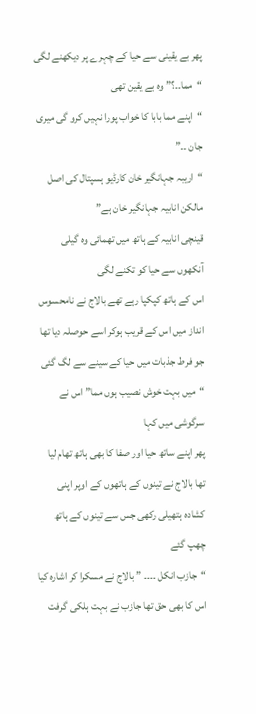پھر بے یقینی سے حیا کے چہرے پر دیکھنے لگی
“مما۔۔؟” وہ بے یقین تھی
“اپنے مما بابا کا خواب پورا نہیں کرو گی میری جان ۔۔”
“اریبہ جہانگیر خان کارڈیو ہسپتال کی اصل مالکن انابیہ جہانگیر خان ہے”
قینچی انابیہ کے ہاتھ میں تھمائی وہ گیلی آنکھوں سے حیا کو تکنے لگی
اس کے ہاتھ کپکپا رہے تھے بالاج نے نامحسوس انداز میں اس کے قریب ہوکر اسے حوصلہ دیا تھا
جو فرط جذبات میں حیا کے سینے سے لگ گئی
“میں بہت خوش نصیب ہوں مما” اس نے سرگوشی میں کہا
پھر اپنے ساتھ حیا اور صفا کا بھی ہاتھ تھام لیا تھا بالاج نے تینوں کے ہاتھوں کے اوپر اپنی کشادہ ہتھیلی رکھی جس سے تینوں کے ہاتھ چھپ گئے
“جازب انکل ۔۔۔۔ ” بالاج نے مسکرا کر اشارہ کیا اس کا بھی حق تھا جازب نے بہت ہلکی گرفت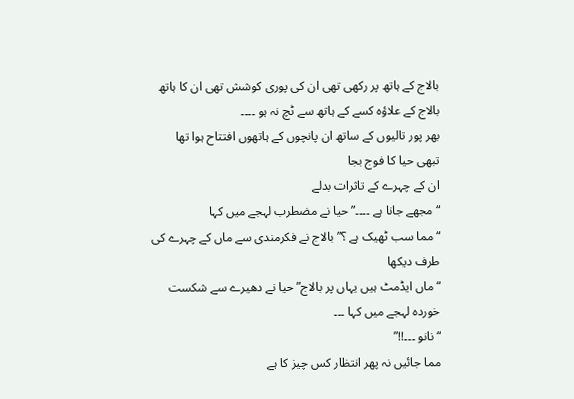بالاج کے ہاتھ پر رکھی تھی ان کی پوری کوشش تھی ان کا ہاتھ بالاج کے علاؤہ کسے کے ہاتھ سے ٹچ نہ ہو ۔۔۔۔
بھر پور تالیوں کے ساتھ ان پانچوں کے ہاتھوں افتتاح ہوا تھا
تبھی حیا کا فوج بجا
ان کے چہرے کے تاثرات بدلے
“مجھے جانا ہے ۔۔۔۔”حیا نے مضطرب لہجے میں کہا
“مما سب ٹھیک ہے ؟” بالاج نے فکرمندی سے ماں کے چہرے کی طرف دیکھا
“ماں ایڈمٹ ہیں یہاں پر بالاج” حیا نے دھیرے سے شکست خوردہ لہجے میں کہا ۔۔۔
“نانو ۔۔۔!!”
مما جائیں نہ پھر انتظار کس چیز کا ہے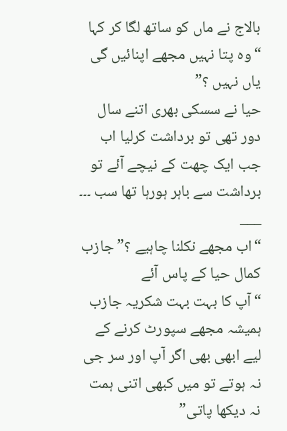بالاج نے ماں کو ساتھ لگا کر کہا
“وہ پتا نہیں مجھے اپنائیں گی یاں نہیں ؟”
حیا نے سسکی بھری اتنے سال دور تھی تو برداشت کرلیا اب جب ایک چھت کے نیچے آئے تو برداشت سے باہر ہورہا تھا سب ۔۔۔
___
“اب مجھے نکلنا چاہیے ؟” جازب کمال حیا کے پاس آئے
“آپ کا بہت بہت شکریہ جازب ہمیشہ مجھے سپورٹ کرنے کے لیے ابھی بھی اگر آپ اور سر جی نہ ہوتے تو میں کبھی اتنی ہمت نہ دیکھا پاتی”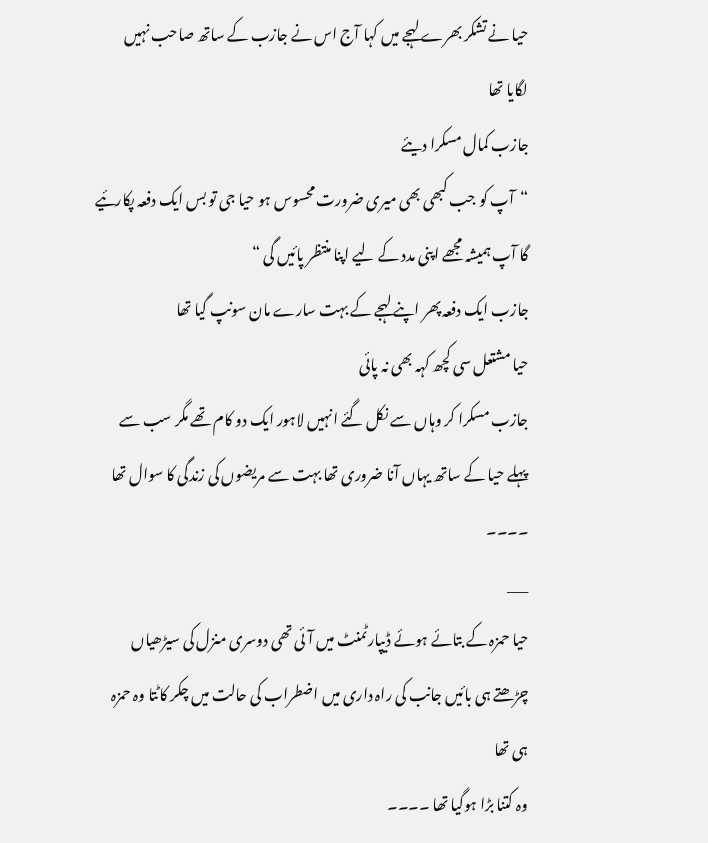حیا نے تشکر بھرے لہجے میں کہا آج اس نے جازب کے ساتھ صاحب نہیں لگایا تھا
جازب کمال مسکرا دیئے
“آپ کو جب کبھی بھی میری ضرورت محسوس ہو حیا جی تو بس ایک دفعہ پکارئیے گا آپ ہمیشہ مجھے اپنی مدد کے لیے اپنا منتظر پائیں گی “
جازب ایک دفعہ پھر اپنے لہجے کے بہت سارے مان سونپ گیا تھا
حیا مشتعل سی کچھ کہہ بھی نہ پائی
جازب مسکرا کر وہاں سے نکل گئے انہیں لاہور ایک دو کام تھے مگر سب سے پہلے حیا کے ساتھ یہاں آنا ضروری تھا بہت سے مریضوں کی زندگی کا سوال تھا ۔۔۔۔
___
حیا حمزہ کے بتائے ہوئے ڈیپارٹمنٹ میں آئی تھی دوسری منزل کی سیڑھیاں چڑھتے ہی بائیں جانب کی راہ داری میں اضطراب کی حالت میں چکر کاٹتا وہ حمزہ ہی تھا
وہ کتنا بڑا ہوگیا تھا ۔۔۔۔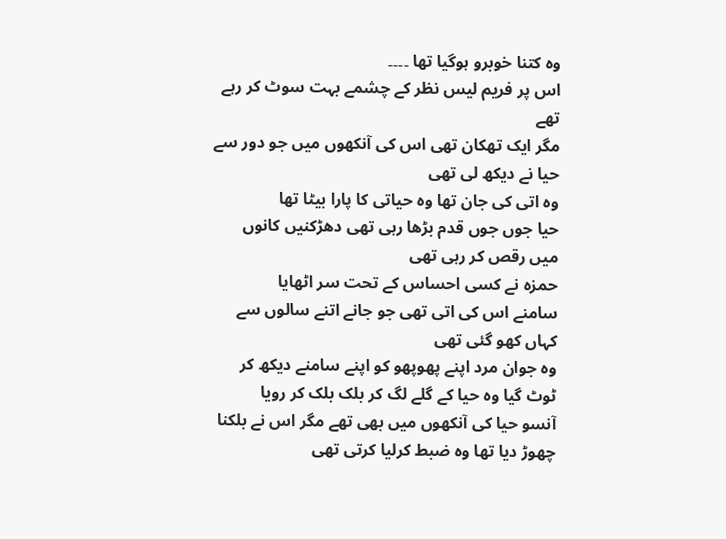وہ کتنا خوبرو ہوگیا تھا ۔۔۔۔
اس پر فریم لیس نظر کے چشمے بہت سوٹ کر رہے تھے
مگر ایک تھکان تھی اس کی آنکھوں میں جو دور سے حیا نے دیکھ لی تھی
وہ اتی کی جان تھا وہ حیاتی کا پارا بیٹا تھا
حیا جوں جوں قدم بڑھا رہی تھی دھڑکنیں کانوں میں رقص کر رہی تھی
حمزہ نے کسی احساس کے تحت سر اٹھایا
سامنے اس کی اتی تھی جو جانے اتنے سالوں سے کہاں کھو گئی تھی
وہ جوان مرد اپنے پھوپھو کو اپنے سامنے دیکھ کر ٹوٹ گیا وہ حیا کے گلے لگ کر بلک بلک کر رویا
آنسو حیا کی آنکھوں میں بھی تھے مگر اس نے بلکنا چھوڑ دیا تھا وہ ضبط کرلیا کرتی تھی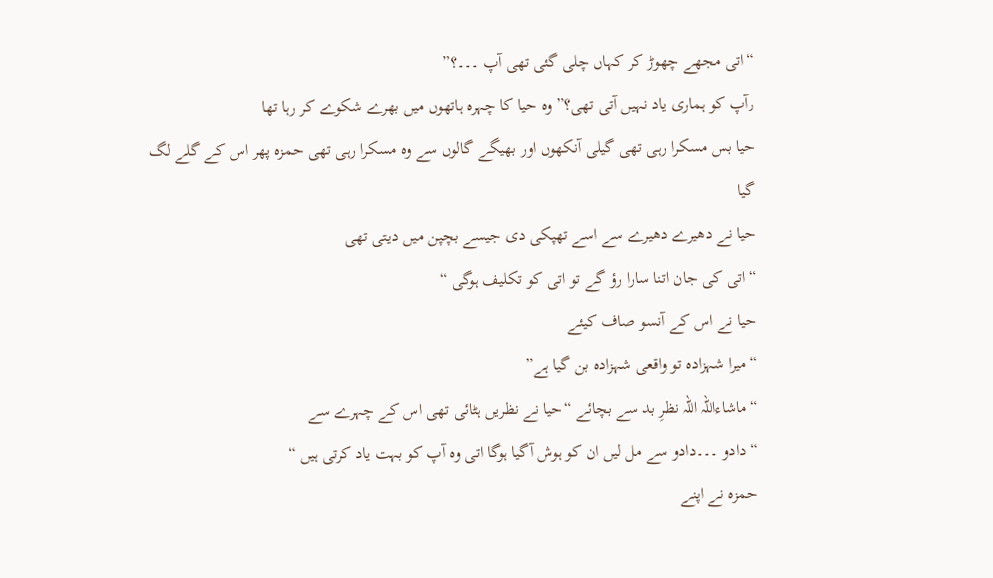“اتی مجھے چھوڑ کر کہاں چلی گئی تھی آپ ۔۔۔؟”
٫آپ کو ہماری یاد نہیں آتی تھی؟” وہ حیا کا چہرہ ہاتھوں میں بھرے شکوے کر رہا تھا
حیا بس مسکرا رہی تھی گیلی آنکھوں اور بھیگے گالوں سے وہ مسکرا رہی تھی حمزہ پھر اس کے گلے لگ گیا
حیا نے دھیرے دھیرے سے اسے تھپکی دی جیسے بچپن میں دیتی تھی
“اتی کی جان اتنا سارا رؤ گے تو اتی کو تکلیف ہوگی “
حیا نے اس کے آنسو صاف کیئے
“میرا شہزادہ تو واقعی شہزادہ بن گیا ہے”
“ماشاءاللہ اللہ نظرِ بد سے بچائے “حیا نے نظریں ہٹائی تھی اس کے چہرے سے
“دادو ۔۔۔دادو سے مل لیں ان کو ہوش آگیا ہوگا اتی وہ آپ کو بہت یاد کرتی ہیں “
حمزہ نے اپنے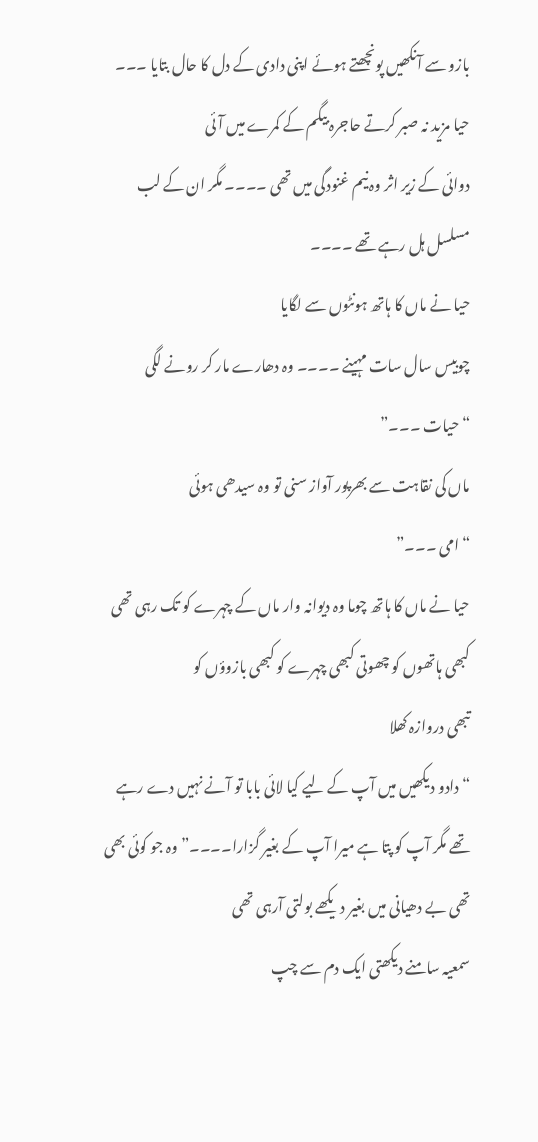بازو سے آنکھیں پونچھتے ہوئے اپنی دادی کے دل کا حال بتایا ۔۔۔
حیا مزید نہ صبر کرتے حاجرہ بیگم کے کمرے میں آئی
دوائی کے زیر اثر وہ نیم غنودگی میں تھی ۔۔۔۔ مگر ان کے لب مسلسل ہل رہے تھے ۔۔۔۔
حیا نے ماں کا ہاتھ ہونٹوں سے لگایا
چوبیس سال سات مہینے ۔۔۔۔ وہ دھارے مار کر رونے لگی
“حیات ۔۔۔”
ماں کی نقاہت سے بھرپور آواز سنی تو وہ سیدھی ہوئی
“امی ۔۔۔”
حیا نے ماں کا ہاتھ چوما وہ دیوانہ وار ماں کے چہرے کو تک رہی تھی کبھی ہاتھوں کو چھوتی کبھی چہرے کو کبھی بازوؤں کو
تبھی دروازہ کھلا
“دادو دیکھیں میں آپ کے لیے کیا لائی بابا تو آنے نہیں دے رہے تھے مگر آپ کو پتا ہے میرا آپ کے بغیر گزارا۔۔۔۔” وہ جو کوئی بھی تھی بے دھیانی میں بغیر دیکھے بولتی آرہی تھی
سمعیہ سامنے دیکھتی ایک دم سے چپ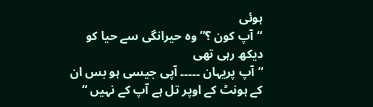ہوئی
“آپ کون ؟” وہ حیرانگی سے حیا کو دیکھ رہی تھی
“آپ پریہان ۔۔۔۔۔ آپی جیسی ہو بس ان کے ہونٹ کے اوپر تل ہے آپ کے نہیں “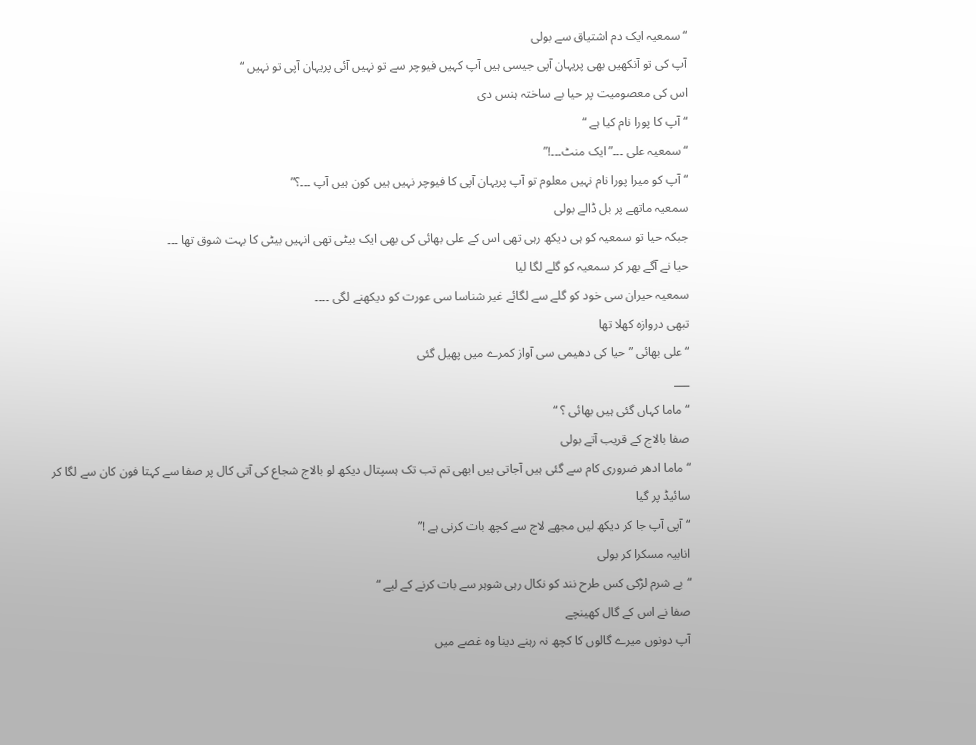“سمعیہ ایک دم اشتیاق سے بولی
آپ کی تو آنکھیں بھی پریہان آپی جیسی ہیں آپ کہیں فیوچر سے تو نہیں آئی پریہان آپی تو نہیں “
اس کی معصومیت پر حیا بے ساختہ ہنس دی
“آپ کا پورا نام کیا ہے “
“سمعیہ علی ۔۔۔”ایک منٹ۔۔۔!”
“آپ کو میرا پورا نام نہیں معلوم تو آپ پریہان آپی کا فیوچر نہیں ہیں کون ہیں آپ ۔۔۔؟”
سمعیہ ماتھے پر بل ڈالے بولی
جبکہ حیا تو سمعیہ کو ہی دیکھ رہی تھی اس کے علی بھائی کی بھی ایک بیٹی تھی انہیں بیٹی کا بہت شوق تھا ۔۔۔
حیا نے آگے بھر کر سمعیہ کو گلے لگا لیا
سمعیہ حیران سی خود کو گلے سے لگائے غیر شناسا سی عورت کو دیکھنے لگی ۔۔۔۔
تبھی دروازہ کھلا تھا
“علی بھائی ” حیا کی دھیمی سی آواز کمرے میں پھیل گئی
___
“ماما کہاں گئی ہیں بھائی ؟ “
صفا بالاج کے قریب آتے بولی
“ماما ادھر ضروری کام سے گئی ہیں آجاتی ہیں ابھی تم تب تک ہسپتال دیکھ لو بالاج شجاع کی آتی کال پر صفا سے کہتا فون کان سے لگا کر سائیڈ پر گیا
“آپی آپ جا کر دیکھ لیں مجھے لاج سے کچھ بات کرنی ہے !”
انابیہ مسکرا کر بولی
“بے شرم لڑکی کس طرح نند کو نکال رہی شوہر سے بات کرنے کے لیے “
صفا نے اس کے گال کھینچے
آپ دونوں میرے گالوں کا کچھ نہ رہنے دینا وہ غصے میں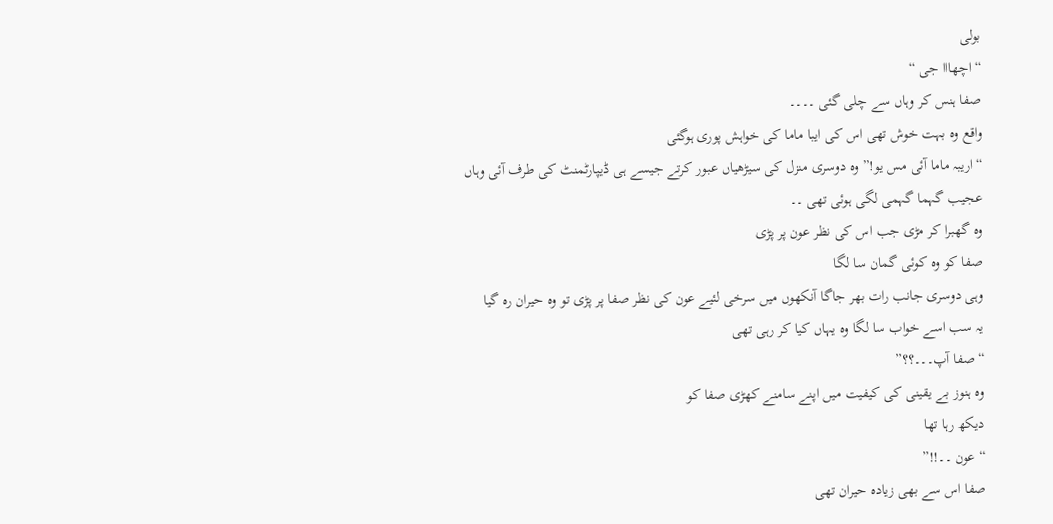بولی
“اچھااا جی “
صفا ہنس کر وہاں سے چلی گئی ۔۔۔۔
واقع وہ بہت خوش تھی اس کی ایبا ماما کی خواہش پوری ہوگئی
“اریبہ ماما آئی مس یو!” وہ دوسری منزل کی سیڑھیاں عبور کرتے جیسے ہی ڈیپارٹمنٹ کی طرف آئی وہاں عجیب گہما گہمی لگی ہوئی تھی ۔۔
وہ گھبرا کر مڑی جب اس کی نظر عون پر پڑی
صفا کو وہ کوئی گمان سا لگا
وہی دوسری جانب رات بھر جاگا آنکھوں میں سرخی لئیے عون کی نظر صفا پر پڑی تو وہ حیران رہ گیا
یہ سب اسے خواب سا لگا وہ یہاں کیا کر رہی تھی
“صفا آپ۔۔۔؟؟”
وہ ہنوز بے یقینی کی کیفیت میں اپنے سامنے کھڑی صفا کو
دیکھ رہا تھا
“عون ۔۔!!”
صفا اس سے بھی زیادہ حیران تھی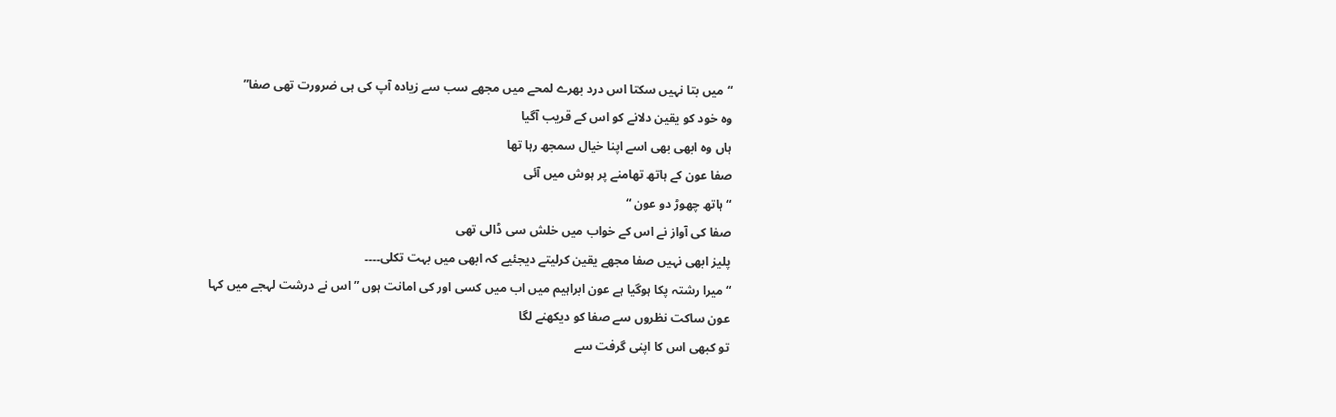“میں بتا نہیں سکتا اس درد بھرے لمحے میں مجھے سب سے زیادہ آپ کی ہی ضرورت تھی صفا”
وہ خود کو یقین دلانے کو اس کے قریب آگیا
ہاں وہ ابھی بھی اسے اپنا خیال سمجھ رہا تھا
صفا عون کے ہاتھ تھامنے پر ہوش میں آئی
“ہاتھ چھوڑ دو عون “
صفا کی آواز نے اس کے خواب میں خلش سی ڈالی تھی
پلیز ابھی نہیں صفا مجھے یقین کرلیتے دیجئیے کہ ابھی میں بہت تکلی۔۔۔۔
“میرا رشتہ پکا ہوگیا ہے عون ابراہیم میں اب میں کسی اور کی امانت ہوں ” اس نے درشت لہجے میں کہا
عون ساکت نظروں سے صفا کو دیکھنے لگا
تو کبھی اس کا اپنی گرفت سے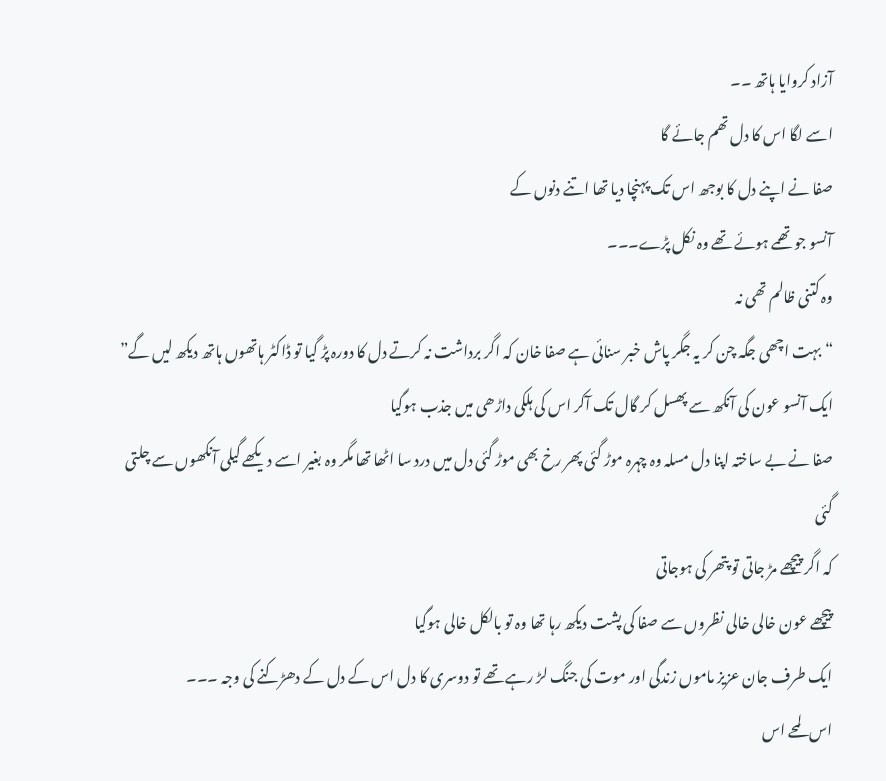آزاد کروایا ہاتھ ۔۔
اسے لگا اس کا دل تھم جائے گا
صفا نے اپنے دل کا بوجھ اس تک پہنچا دیا تھا اتنے دنوں کے
آنسو جو تھمے ہوئے تھے وہ نکل پڑے۔۔۔
وہ کتنی ظالم تھی نہ
“بہت اچھی جگہ چن کر یہ جگر پاش خبر سنائی ہے صفا خان کہ اگر برداشت نہ کرتے دل کا دورہ پڑ گیا تو ڈاکٹر ہاتھوں ہاتھ دیکھ لیں گے”
ایک آنسو عون کی آنکھ سے پھسل کر گال تک آکر اس کی ہلکی داڑھی میں جذب ہوگیا
صفا نے بے ساختہ اپنا دل مسلہ وہ چہرہ موڑ گئی پھر رخ بھی موڑ گئی دل میں درد سا اٹھا تھا مگر وہ بغیر اسے دیکھے گیلی آنکھوں سے چلتی گئی
کہ اگر پیچھے مڑ جاتی تو پتھر کی ہوجاتی
پیچھے عون خالی خالی نظروں سے صفا کی پشت دیکھ رہا تھا وہ تو بالکل خالی ہوگیا
ایک طرف جان عزیز ماموں زندگی اور موت کی جنگ لڑ رہے تھے تو دوسری کا دل اس کے دل کے دھڑکنے کی وجہ ۔۔۔
اس لمحے اس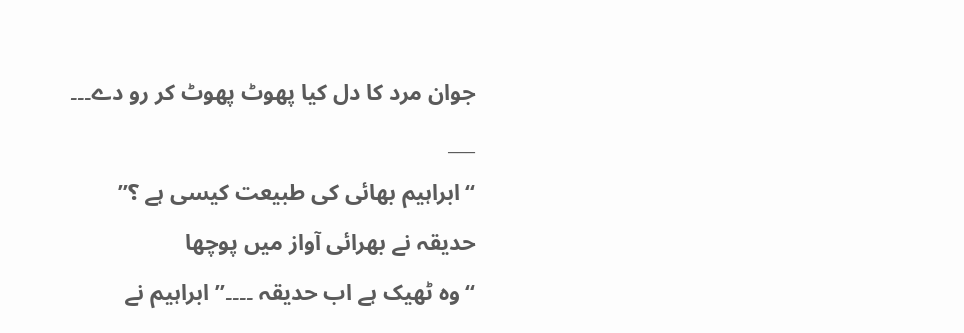جوان مرد کا دل کیا پھوٹ پھوٹ کر رو دے۔۔۔
___
“ابراہیم بھائی کی طبیعت کیسی ہے ؟”
حدیقہ نے بھرائی آواز میں پوچھا
“وہ ٹھیک ہے اب حدیقہ ۔۔۔۔” ابراہیم نے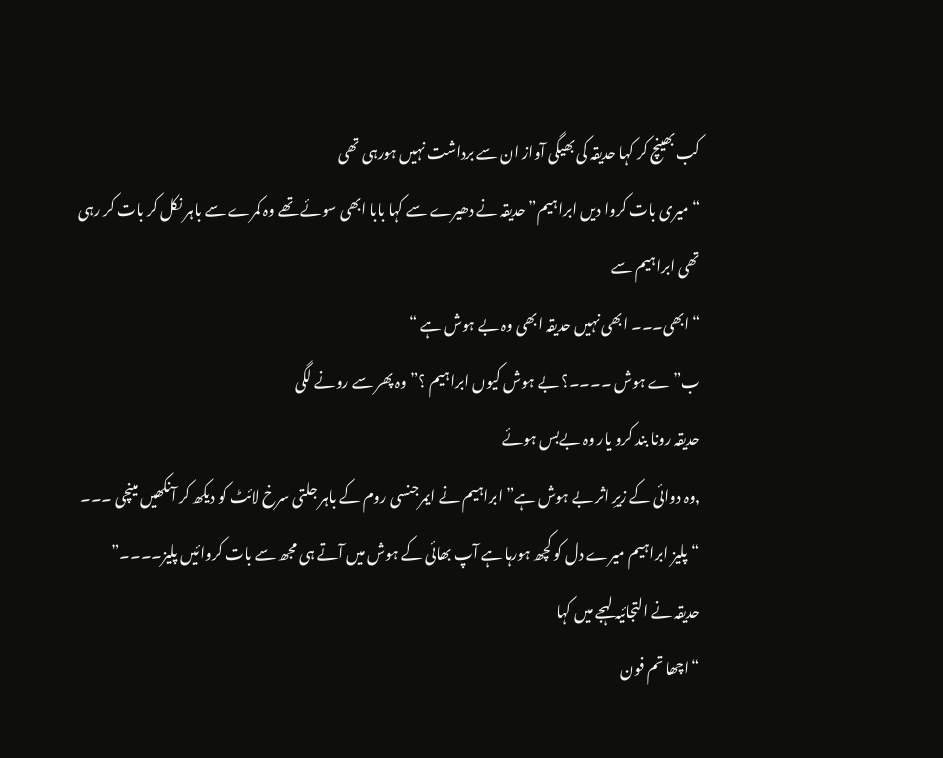کب بھینچ کر کہا حدیقہ کی بھیگی آواز ان سے برداشت نہیں ہورہی تھی
“میری بات کروا دیں ابراہیم” حدیقہ نے دھیرے سے کہا بابا ابھی سوئے تھے وہ کمرے سے باہر نکل کر بات کر رہی تھی ابراہیم سے
“ابھی۔۔۔ ابھی نہیں حدیقہ ابھی وہ بے ہوش ہے “
ب”ے ہوش ۔۔۔۔؟ بے ہوش کیوں ابراہیم ؟” وہ پھر سے رونے لگی
حدیقہ رونا بند کرو یار وہ بےبس ہوئے
٫وہ دوائی کے زیرِ اثر بے ہوش ہے” ابراہیم نے ایمرجنسی روم کے باہر جلتی سرخ لائٹ کو دیکھ کر آنکھیں مینچی ۔۔۔
“پلیز ابراہیم میرے دل کو کچھ ہورہا ہے آپ بھائی کے ہوش میں آتے ہی مجھ سے بات کروائیں پلیز۔۔۔۔”
حدیقہ نے التجائیہ لہجے میں کہا
“اچھا تم فون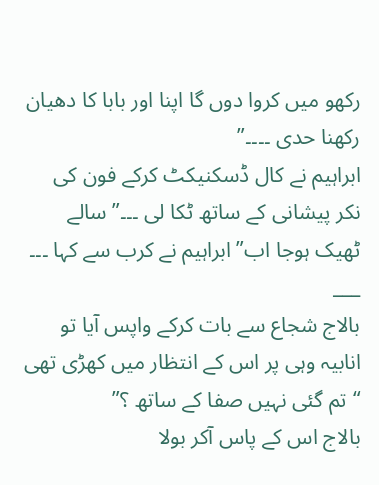رکھو میں کروا دوں گا اپنا اور بابا کا دھیان رکھنا حدی ۔۔۔۔”
ابراہیم نے کال ڈسکنیکٹ کرکے فون کی نکر پیشانی کے ساتھ ٹکا لی ۔۔۔”سالے ٹھیک ہوجا اب” ابراہیم نے کرب سے کہا ۔۔۔
___
بالاج شجاع سے بات کرکے واپس آیا تو انابیہ وہی پر اس کے انتظار میں کھڑی تھی
“تم گئی نہیں صفا کے ساتھ ؟”
بالاج اس کے پاس آکر بولا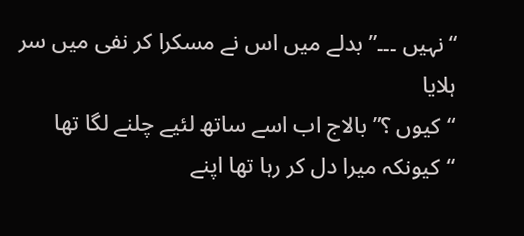“نہیں ۔۔۔” بدلے میں اس نے مسکرا کر نفی میں سر ہلایا
“کیوں ؟” بالاج اب اسے ساتھ لئیے چلنے لگا تھا
“کیونکہ میرا دل کر رہا تھا اپنے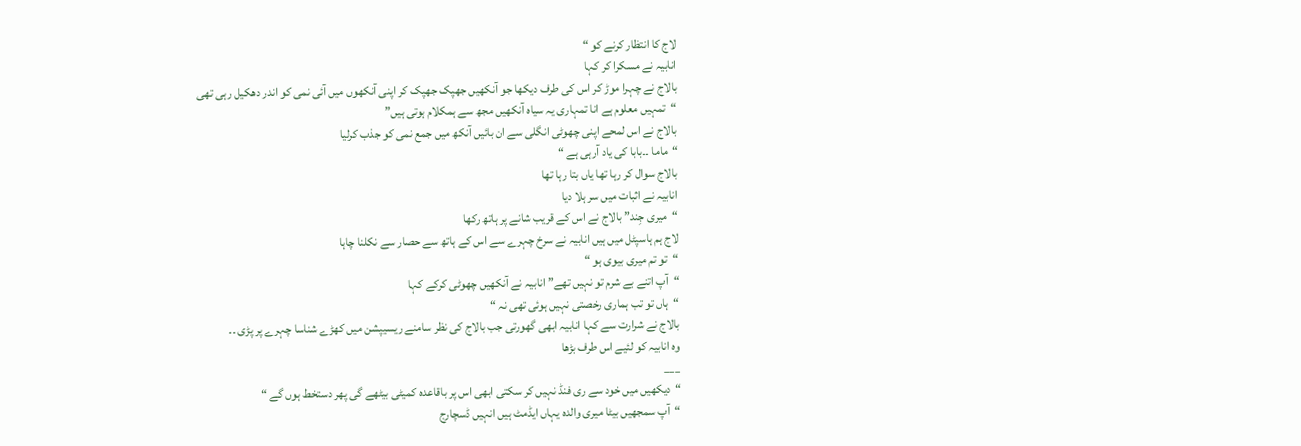لاج کا انتظار کرنے کو “
انابیہ نے مسکرا کر کہا
بالاج نے چہرا موڑ کر اس کی طرف دیکھا جو آنکھیں جھپک جھپک کر اپنی آنکھوں میں آئی نمی کو اندر دھکیل رہی تھی
“تمہیں معلوم ہے انا تمہاری یہ سیاہ آنکھیں مجھ سے ہمکلام ہوتی ہیں”
بالاج نے اس لمحے اپنی چھوٹی انگلی سے ان بائیں آنکھ میں جمع نمی کو جذب کرلیا
“ماما ۔۔بابا کی یاد آرہی ہے “
بالاج سوال کر رہا تھا یاں بتا رہا تھا
انابیہ نے اثبات میں سر ہلا دیا
“میری جِند” بالاج نے اس کے قریب شانے پر ہاتھ رکھا
لاج ہم ہاسپٹل میں ہیں انابیہ نے سرخ چہرے سے اس کے ہاتھ سے حصار سے نکلنا چاہا
“تو تم میری بیوی ہو “
“آپ اتنے بے شرم تو نہیں تھے” انابیہ نے آنکھیں چھوٹی کرکے کہا
“ہاں تو تب ہماری رخصتی نہیں ہوئی تھی نہ “
بالاج نے شرارت سے کہا انابیہ ابھی گھورتی جب بالاج کی نظر سامنے ریسیپشن میں کھڑے شناسا چہرے پر پڑی ۔۔
وہ انابیہ کو لئیے اس طرف بڑھا
___
“دیکھیں میں خود سے ری فنڈ نہیں کر سکتی ابھی اس پر باقاعدہ کمیٹی بیٹھے گی پھر دستخط ہوں گے “
“آپ سمجھیں بیٹا میری والدہ یہاں ایڈمٹ ہیں انہیں ڈسچارج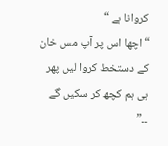کروانا ہے “
“اچھا اس پر آپ مس خان کے دستخط کروا لیں پھر ہی ہم کچھ کر سکیں گے ۔۔”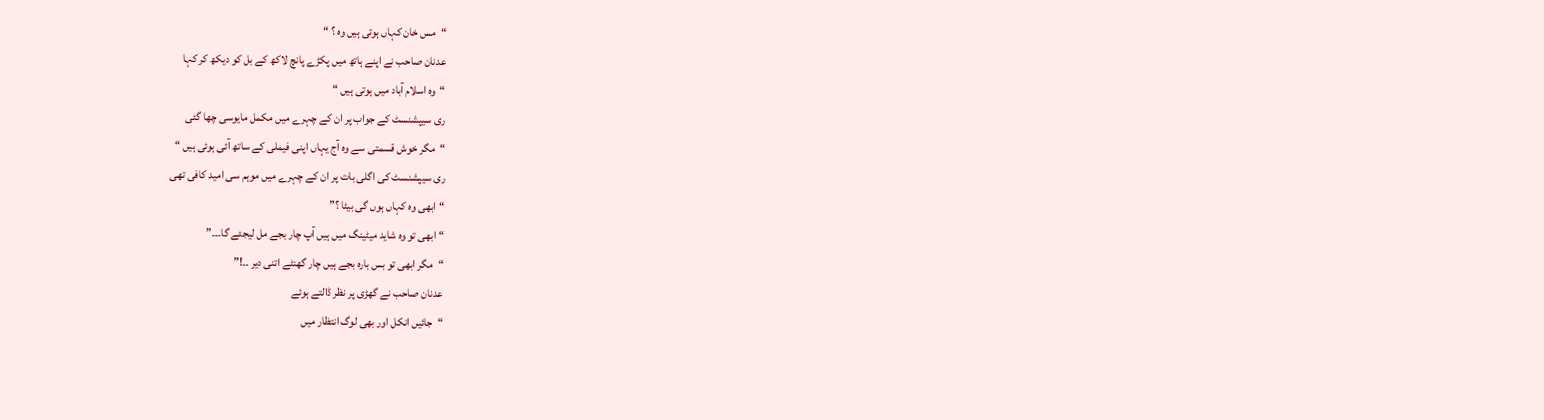“مس خان کہاں ہوتی ہیں وہ ؟ “
عدنان صاحب نے اپنے ہاتھ میں پکڑے پانچ لاکھ کے بل کو دیکھ کر کہا
“وہ اسلام آباد میں ہوتی ہیں “
ری سیپشنسٹ کے جواب پر ان کے چہرے میں مکمل مایوسی چھا گئی
“مگر خوش قسمتی سے وہ آج یہاں اپنی فیملی کے ساتھ آئی ہوئی ہیں “
ری سیپشنسٹ کی اگلی بات پر ان کے چہرے میں موہم سی امید کافی تھی
“ابھی وہ کہاں ہوں گی بیٹا ؟”
“ابھی تو وہ شاید میٹینگ میں ہیں آپ چار بجے مل لیجئے گا۔۔۔”
“مگر ابھی تو بس بارہ بجے ہیں چار گھنٹے اتنی دیر ۔۔!”
عدنان صاحب نے گھڑی پر نظر ڈالتے ہوئے
“جائیں انکل اور بھی لوگ انتظار میں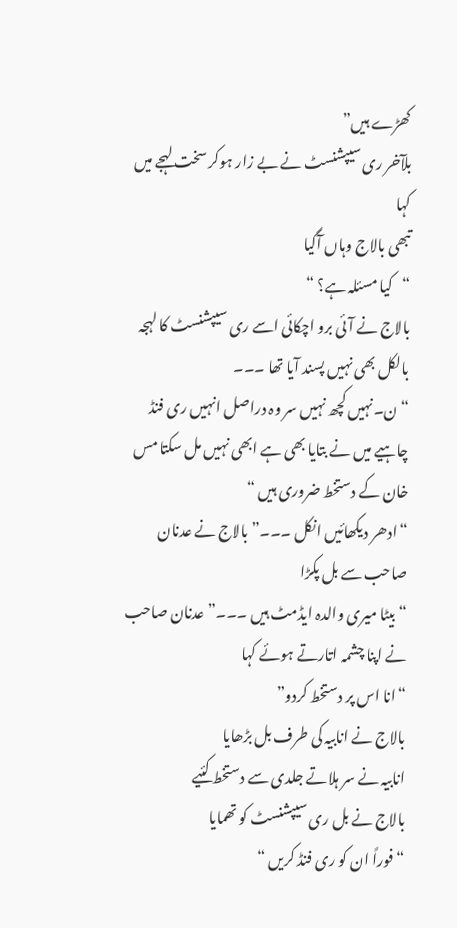کھڑے ہیں”
بلآخر ری سیپشنسٹ نے بے زار ہوکر سخت لہجے میں کہا
تبھی بالاج وہاں آگیا
“کیا مسئلہ ہے؟ “
بالاج نے آئی برو اچکائی اسے ری سیپشنسٹ کا لہجہ بالکل بھی نہیں پسند آیا تھا ۔۔۔
“ن۔نہیں کچھ نہیں سر وہ دراصل انہیں ری فنڈ چاہیے میں نے بتایا بھی ہے ابھی نہیں مل سکتا مس خان کے دستخط ضروری ہیں “
“ادھر دیکھائیں انکل ۔۔۔” بالاج نے عدنان صاحب سے بل پکڑا
“بیٹا میری والدہ ایڈمٹ ہیں ۔۔۔” عدنان صاحب نے اپنا چشمہ اتارتے ہوئے کہا
“انا اس پر دستخط کردو”
بالاج نے انابیہ کی طرف بل بڑھایا
انابیہ نے سر ہلاتے جلدی سے دستخط کئیے
بالاج نے بل ری سیپشنسٹ کو تھمایا
“فوراً ان کو ری فنڈ کریں “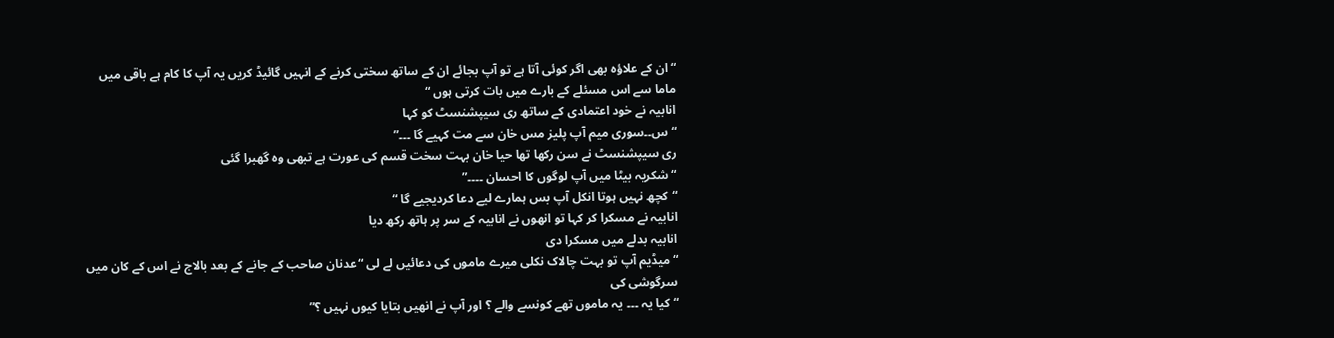“ان کے علاؤہ بھی اگر کوئی آتا ہے تو آپ بجائے ان کے ساتھ سختی کرنے کے انہیں گائیڈ کریں یہ آپ کا کام ہے باقی میں ماما سے اس مسئلے کے بارے میں بات کرتی ہوں “
انابیہ نے خود اعتمادی کے ساتھ ری سیپشنسٹ کو کہا
“س۔۔سوری میم آپ پلیز مس خان سے مت کہیے گا ۔۔۔”
ری سیپشنسٹ نے سن رکھا تھا حیا خان بہت سخت قسم کی عورت ہے تبھی وہ گھبرا گئی
“شکریہ بیٹا میں آپ لوگوں کا احسان ۔۔۔۔”
“کچھ نہیں ہوتا انکل آپ بس ہمارے لیے دعا کردیجیے گا “
انابیہ نے مسکرا کر کہا تو انھوں نے انابیہ کے سر پر ہاتھ رکھ دیا
انابیہ بدلے میں مسکرا دی
“میڈیم آپ تو بہت چالاک نکلی میرے ماموں کی دعائیں لے لی “عدنان صاحب کے جانے کے بعد بالاج نے اس کے کان میں سرگوشی کی
“کیا یہ ۔۔۔ یہ ماموں تھے کونسے والے ؟ اور آپ نے انھیں بتایا کیوں نہیں ؟”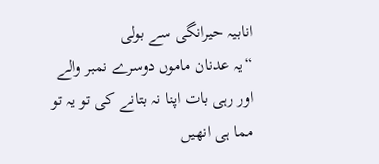انابیہ حیرانگی سے بولی
“یہ عدنان ماموں دوسرے نمبر والے اور رہی بات اپنا نہ بتانے کی تو یہ تو مما ہی انھیں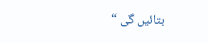بتائیں گی “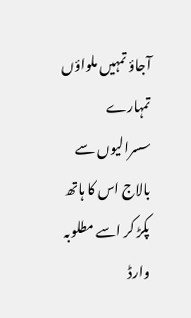آجاؤ تمہیں ملواؤں تمہارے سسرالیوں سے بالاج اس کا ہاتھ پکڑ کر اسے مطلوبہ وارڈ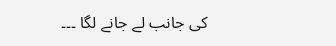کی جانب لے جانے لگا ۔۔۔